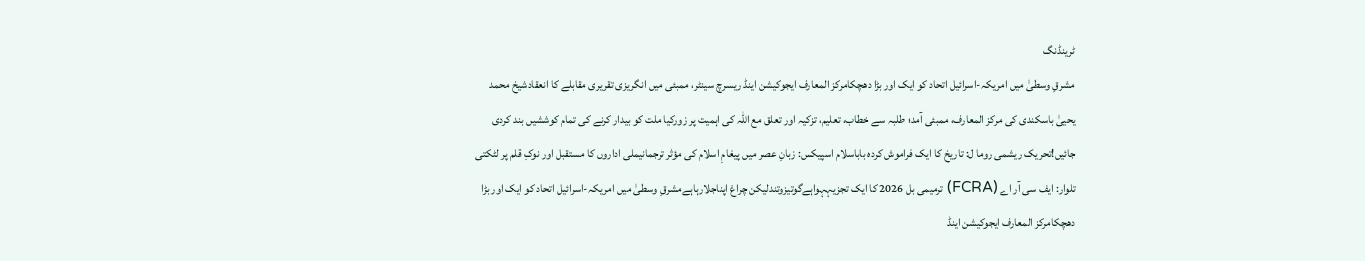ٹرینڈنگ
مشرقِ وسطیٰ میں امریکہ-اسرائیل اتحاد کو ایک اور بڑا دھچکامرکز المعارف ایجوکیشن اینڈ ریسرچ سینٹر، ممبئی میں انگریزی تقریری مقابلے کا انعقادشیخ محمد یحییٰ باسکندی کی مرکز المعارف، ممبئی آمد؛ طلبہ سے خطاب، تعلیم، تزکیہ اور تعلق مع اللہ کی اہمیت پر زورکیا ملت کو بیدار کرنے کی تمام کوششیں بند کردی جائیں!تحریک ریشمی روما ل: تاریخ کا ایک فراموش کردہ باباسلام اسپیکس: زبانِ عصر میں پیغامِ اسلام کی مؤثر ترجمانیملی اداروں کا مستقبل اور نوکِ قلم پر لٹکتی تلوار: ایف سی آر اے (FCRA) ترمیمی بل 2026 کا ایک تجزیہہواہےگوتیزوتندلیکن چراغ اپناجلارہاہےمشرقِ وسطیٰ میں امریکہ-اسرائیل اتحاد کو ایک اور بڑا دھچکامرکز المعارف ایجوکیشن اینڈ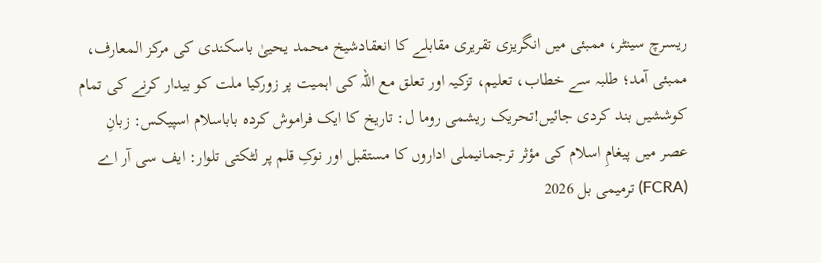ریسرچ سینٹر، ممبئی میں انگریزی تقریری مقابلے کا انعقادشیخ محمد یحییٰ باسکندی کی مرکز المعارف، ممبئی آمد؛ طلبہ سے خطاب، تعلیم، تزکیہ اور تعلق مع اللہ کی اہمیت پر زورکیا ملت کو بیدار کرنے کی تمام کوششیں بند کردی جائیں!تحریک ریشمی روما ل: تاریخ کا ایک فراموش کردہ باباسلام اسپیکس: زبانِ عصر میں پیغامِ اسلام کی مؤثر ترجمانیملی اداروں کا مستقبل اور نوکِ قلم پر لٹکتی تلوار: ایف سی آر اے (FCRA) ترمیمی بل 2026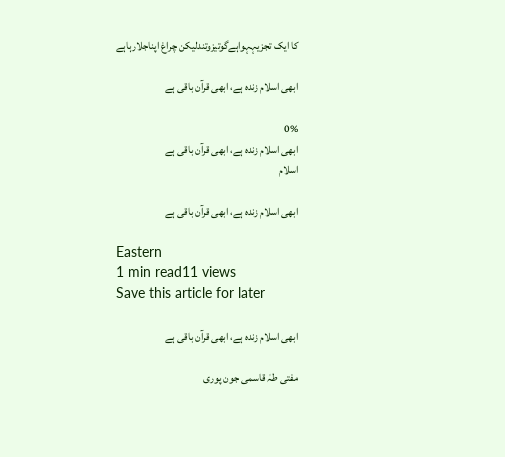کا ایک تجزیہہواہےگوتیزوتندلیکن چراغ اپناجلارہاہے

ابھی اسلام زندہ ہے، ابھی قرآن باقی ہے

0%
ابھی اسلام زندہ ہے، ابھی قرآن باقی ہے
اسلام

ابھی اسلام زندہ ہے، ابھی قرآن باقی ہے

Eastern
1 min read11 views
Save this article for later

ابھی اسلام زندہ ہے، ابھی قرآن باقی ہے

مفتی طہٰ قاسمی جون پوری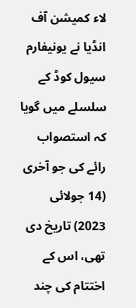لاء کمیشن آف انڈیا نے یونیفارم سیول کوڈ کے سلسلے میں گویا کہ استصواب رائے کی جو آخری (14 جولائی 2023) تاریخ دی تھی، اس کے اختتام کی چند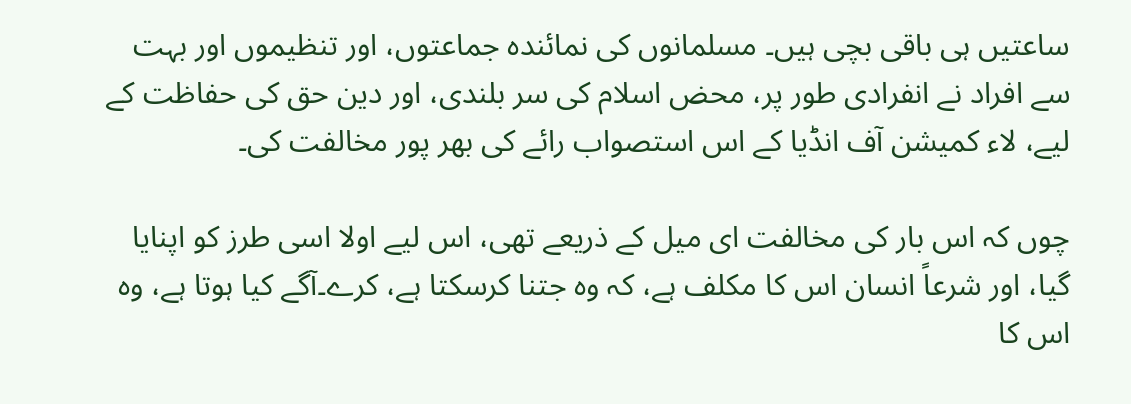ساعتیں ہی باقی بچی ہیں۔ مسلمانوں کی نمائندہ جماعتوں، اور تنظیموں اور بہت سے افراد نے انفرادی طور پر، محض اسلام کی سر بلندی، اور دین حق کی حفاظت کے لیے، لاء کمیشن آف انڈیا کے اس استصواب رائے کی بھر پور مخالفت کی۔

چوں کہ اس بار کی مخالفت ای میل کے ذریعے تھی، اس لیے اولا اسی طرز کو اپنایا گیا، اور شرعاً انسان اس کا مکلف ہے، کہ وہ جتنا کرسکتا ہے، کرے۔آگے کیا ہوتا ہے، وہ اس کا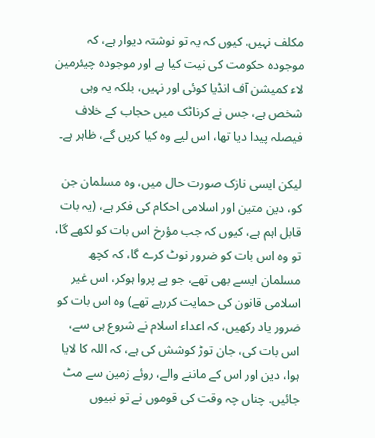مکلف نہیں. کیوں کہ یہ تو نوشتہ دیوار ہے، کہ موجودہ حکومت کی نیت کیا ہے اور موجودہ چیئرمین لاء کمیشن آف انڈیا کوئی اور نہیں، بلکہ یہ وہی شخص ہے، جس نے کرناٹک میں حجاب کے خلاف فیصلہ پیدا دیا تھا، اس لیے وہ کیا کریں گے، ظاہر ہے۔

لیکن ایسی نازک صورت حال میں، وہ مسلمان جن کو، دین متین اور اسلامی احکام کی فکر ہے، (یہ بات قابل اہم ہے، کیوں کہ جب مؤرخ اس بات کو لکھے گا، تو وہ اس بات کو ضرور نوٹ کرے گا، کہ کچھ مسلمان ایسے بھی تھے، جو پے پروا ہوکر، اس غیر اسلامی قانون کی حمایت کررہے تھے) وہ اس بات کو ضرور یاد رکھیں، کہ اعداء اسلام نے شروع ہی سے، اس بات کی، جان توڑ کوشش کی ہے، کہ اللہ کا لایا ہوا، دین اور اس کے ماننے والے، روئے زمین سے مٹ جائیں. چناں چہ وقت کی قوموں نے تو نبیوں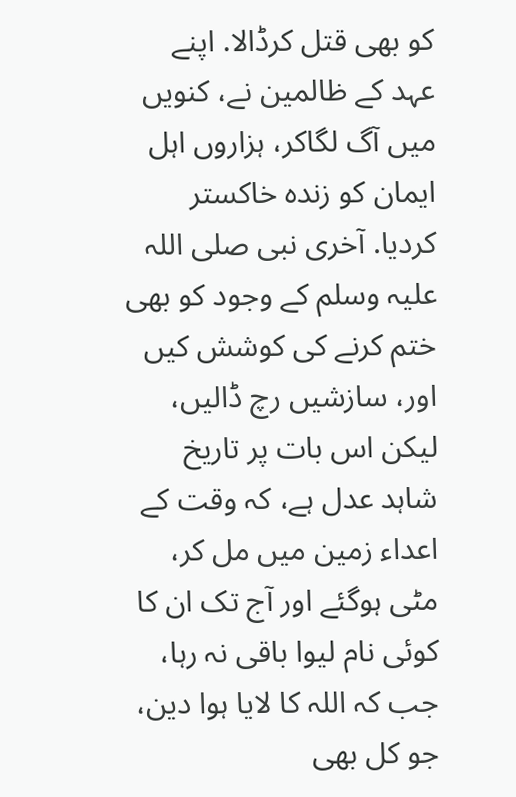کو بھی قتل کرڈالا. اپنے عہد کے ظالمین نے، کنویں میں آگ لگاکر، ہزاروں اہل ایمان کو زندہ خاکستر کردیا. آخری نبی صلی اللہ علیہ وسلم کے وجود کو بھی ختم کرنے کی کوشش کیں اور، سازشیں رچ ڈالیں، لیکن اس بات پر تاریخ شاہد عدل ہے، کہ وقت کے اعداء زمین میں مل کر، مٹی ہوگئے اور آج تک ان کا کوئی نام لیوا باقی نہ رہا، جب کہ اللہ کا لایا ہوا دین، جو کل بھی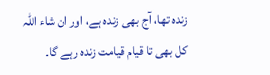زندہ تھا، آج بھی زندہ ہے، اور ان شاء اللہ کل بھی تا قیام قیامت زندہ رہے گا۔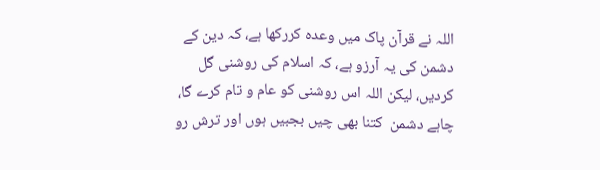اللہ نے قرآن پاک میں وعدہ کررکھا ہے، کہ دین کے دشمن کی یہ آرزو ہے، کہ اسلام کی روشنی گل کردیں، لیکن اللہ اس روشنی کو عام و تام کرے گا، چاہے دشمن  کتنا بھی چیں بجبیں ہوں اور ترش رو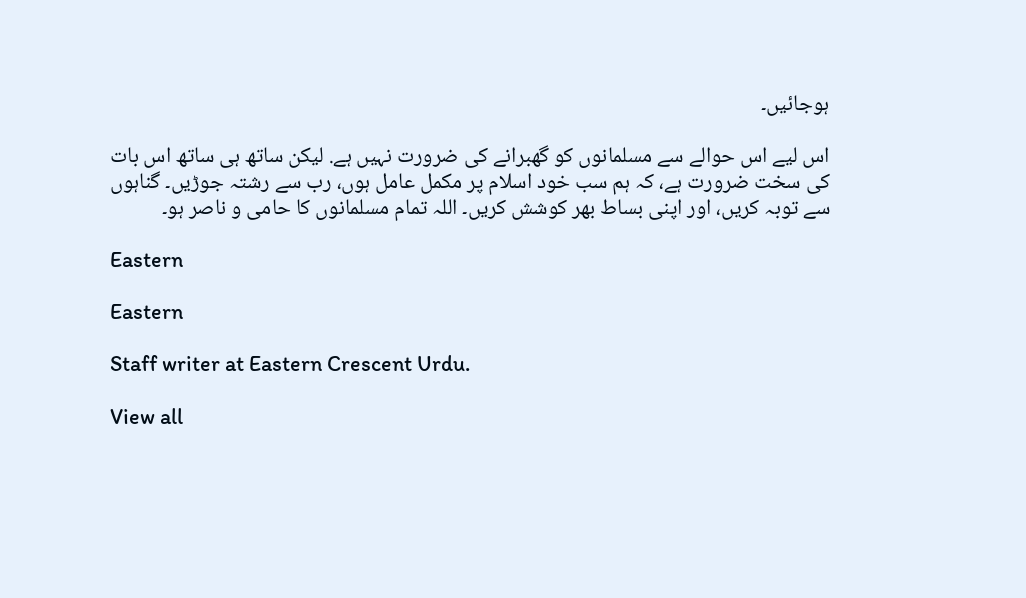ہوجائیں۔

اس لیے اس حوالے سے مسلمانوں کو گھبرانے کی ضرورت نہیں ہے. لیکن ساتھ ہی ساتھ اس بات کی سخت ضرورت ہے، کہ ہم سب خود اسلام پر مکمل عامل ہوں، رب سے رشتہ جوڑیں۔ گناہوں سے توبہ کریں، اور اپنی بساط بھر کوشش کریں۔ اللہ تمام مسلمانوں کا حامی و ناصر ہو۔

Eastern

Eastern

Staff writer at Eastern Crescent Urdu.

View all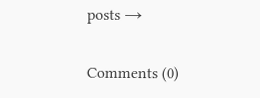posts →

Comments (0)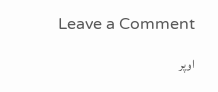Leave a Comment

اوپر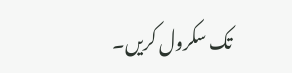تک سکرول کریں۔